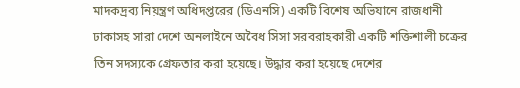মাদকদ্রব্য নিয়ন্ত্রণ অধিদপ্তরের (ডিএনসি) একটি বিশেষ অভিযানে রাজধানী ঢাকাসহ সারা দেশে অনলাইনে অবৈধ সিসা সরবরাহকারী একটি শক্তিশালী চক্রের তিন সদস্যকে গ্রেফতার করা হয়েছে। উদ্ধার করা হয়েছে দেশের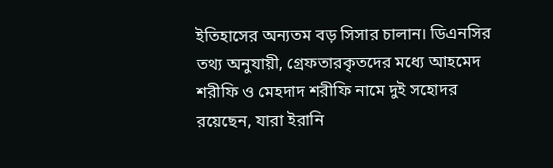ইতিহাসের অন্যতম বড় সিসার চালান। ডিএনসির তথ্য অনুযায়ী, গ্রেফতারকৃতদের মধ্যে আহমেদ শরীফি ও মেহদাদ শরীফি নামে দুই সহোদর রয়েছেন, যারা ইরানি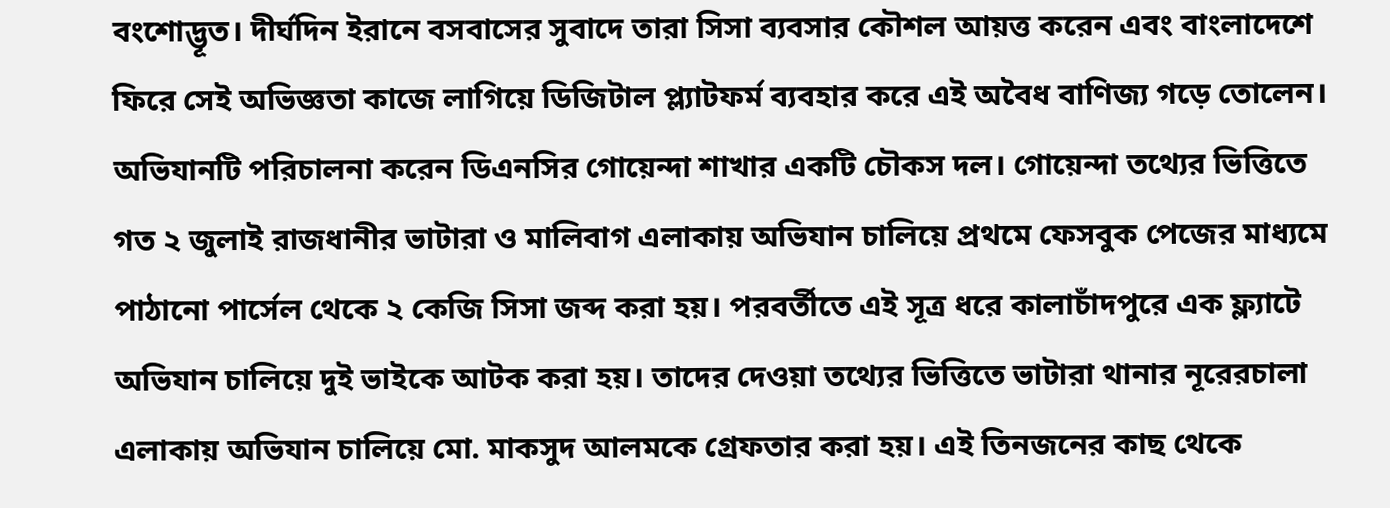বংশোদ্ভূত। দীর্ঘদিন ইরানে বসবাসের সুবাদে তারা সিসা ব্যবসার কৌশল আয়ত্ত করেন এবং বাংলাদেশে ফিরে সেই অভিজ্ঞতা কাজে লাগিয়ে ডিজিটাল প্ল্যাটফর্ম ব্যবহার করে এই অবৈধ বাণিজ্য গড়ে তোলেন।
অভিযানটি পরিচালনা করেন ডিএনসির গোয়েন্দা শাখার একটি চৌকস দল। গোয়েন্দা তথ্যের ভিত্তিতে গত ২ জুলাই রাজধানীর ভাটারা ও মালিবাগ এলাকায় অভিযান চালিয়ে প্রথমে ফেসবুক পেজের মাধ্যমে পাঠানো পার্সেল থেকে ২ কেজি সিসা জব্দ করা হয়। পরবর্তীতে এই সূত্র ধরে কালাচাঁদপুরে এক ফ্ল্যাটে অভিযান চালিয়ে দুই ভাইকে আটক করা হয়। তাদের দেওয়া তথ্যের ভিত্তিতে ভাটারা থানার নূরেরচালা এলাকায় অভিযান চালিয়ে মো. মাকসুদ আলমকে গ্রেফতার করা হয়। এই তিনজনের কাছ থেকে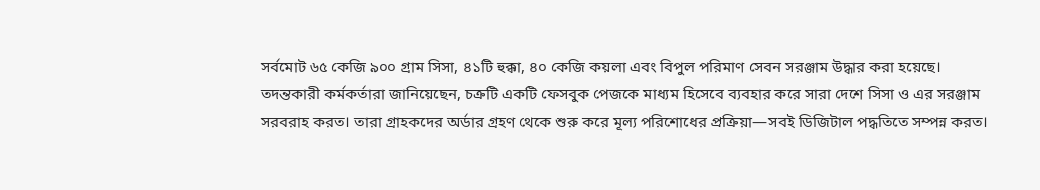সর্বমোট ৬৫ কেজি ৯০০ গ্রাম সিসা, ৪১টি হুক্কা, ৪০ কেজি কয়লা এবং বিপুল পরিমাণ সেবন সরঞ্জাম উদ্ধার করা হয়েছে।
তদন্তকারী কর্মকর্তারা জানিয়েছেন, চক্রটি একটি ফেসবুক পেজকে মাধ্যম হিসেবে ব্যবহার করে সারা দেশে সিসা ও এর সরঞ্জাম সরবরাহ করত। তারা গ্রাহকদের অর্ডার গ্রহণ থেকে শুরু করে মূল্য পরিশোধের প্রক্রিয়া—সবই ডিজিটাল পদ্ধতিতে সম্পন্ন করত।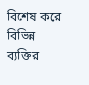বিশেষ করে বিভিন্ন ব্যক্তির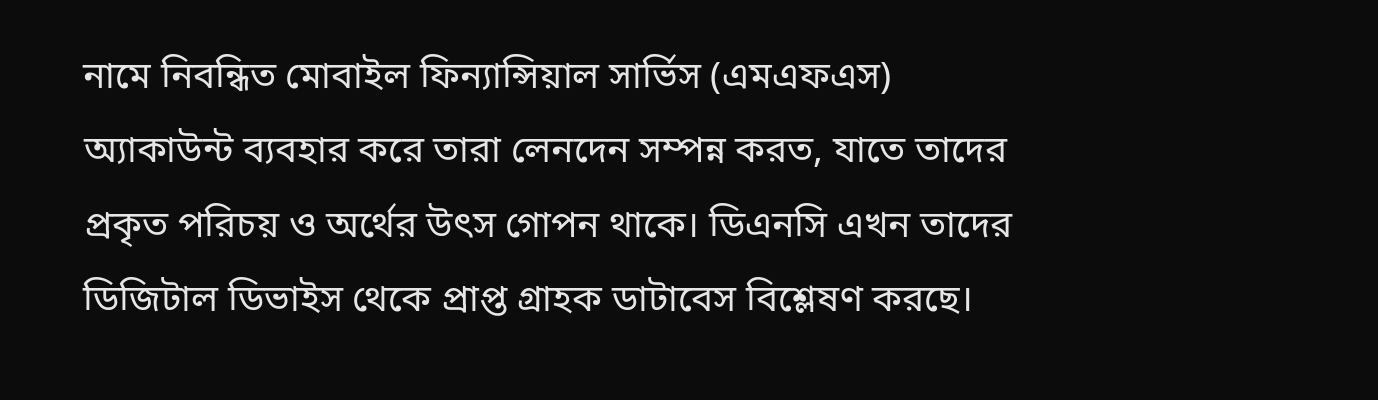নামে নিবন্ধিত মোবাইল ফিন্যান্সিয়াল সার্ভিস (এমএফএস) অ্যাকাউন্ট ব্যবহার করে তারা লেনদেন সম্পন্ন করত, যাতে তাদের প্রকৃত পরিচয় ও অর্থের উৎস গোপন থাকে। ডিএনসি এখন তাদের ডিজিটাল ডিভাইস থেকে প্রাপ্ত গ্রাহক ডাটাবেস বিশ্লেষণ করছে।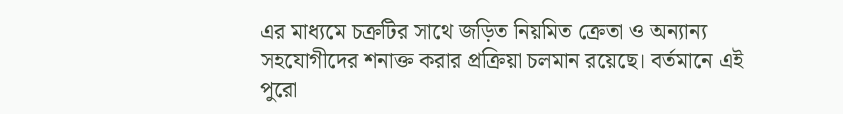এর মাধ্যমে চক্রটির সাথে জড়িত নিয়মিত ক্রেতা ও অন্যান্য সহযোগীদের শনাক্ত করার প্রক্রিয়া চলমান রয়েছে। বর্তমানে এই পুরো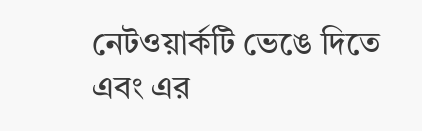নেটওয়ার্কটি ভেঙে দিতে এবং এর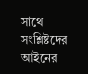সাথে সংশ্লিষ্টদের আইনের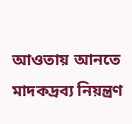আওতায় আনতে মাদকদ্রব্য নিয়ন্ত্রণ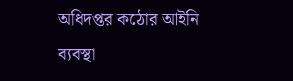অধিদপ্তর কঠোর আইনি ব্যবস্থা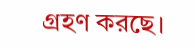গ্রহণ করছে।